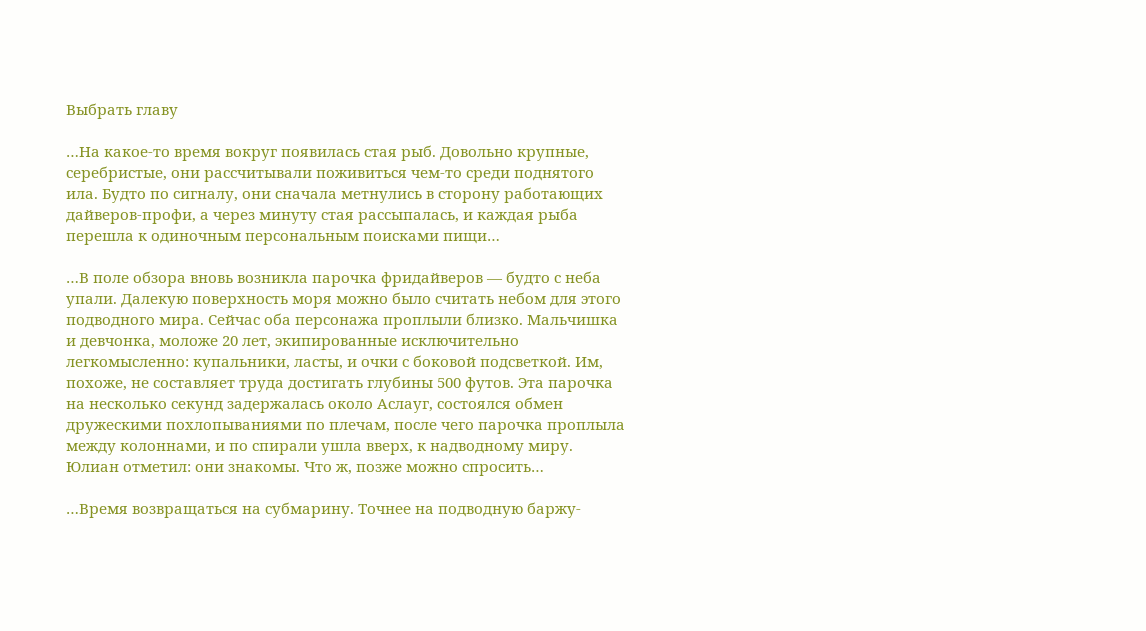Выбрать главу

…На какое-то время вокруг появилась стая рыб. Довольно крупные, серебристые, они рассчитывали поживиться чем-то среди поднятого ила. Будто по сигналу, они сначала метнулись в сторону работающих дайверов-профи, а через минуту стая рассыпалась, и каждая рыба перешла к одиночным персональным поисками пищи…

…В поле обзора вновь возникла парочка фридайверов — будто с неба упали. Далекую поверхность моря можно было считать небом для этого подводного мира. Сейчас оба персонажа проплыли близко. Мальчишка и девчонка, моложе 20 лет, экипированные исключительно легкомысленно: купальники, ласты, и очки с боковой подсветкой. Им, похоже, не составляет труда достигать глубины 500 футов. Эта парочка на несколько секунд задержалась около Аслауг, состоялся обмен дружескими похлопываниями по плечам, после чего парочка проплыла между колоннами, и по спирали ушла вверх, к надводному миру. Юлиан отметил: они знакомы. Что ж, позже можно спросить…

…Время возвращаться на субмарину. Точнее на подводную баржу-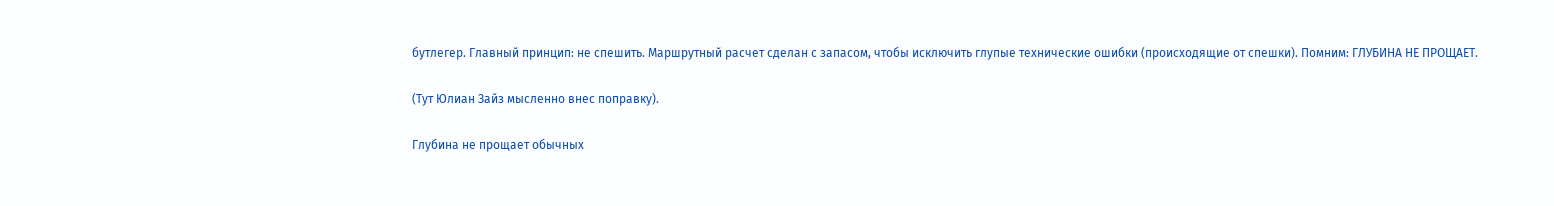бутлегер. Главный принцип: не спешить. Маршрутный расчет сделан с запасом, чтобы исключить глупые технические ошибки (происходящие от спешки). Помним: ГЛУБИНА НЕ ПРОЩАЕТ.

(Тут Юлиан Зайз мысленно внес поправку).

Глубина не прощает обычных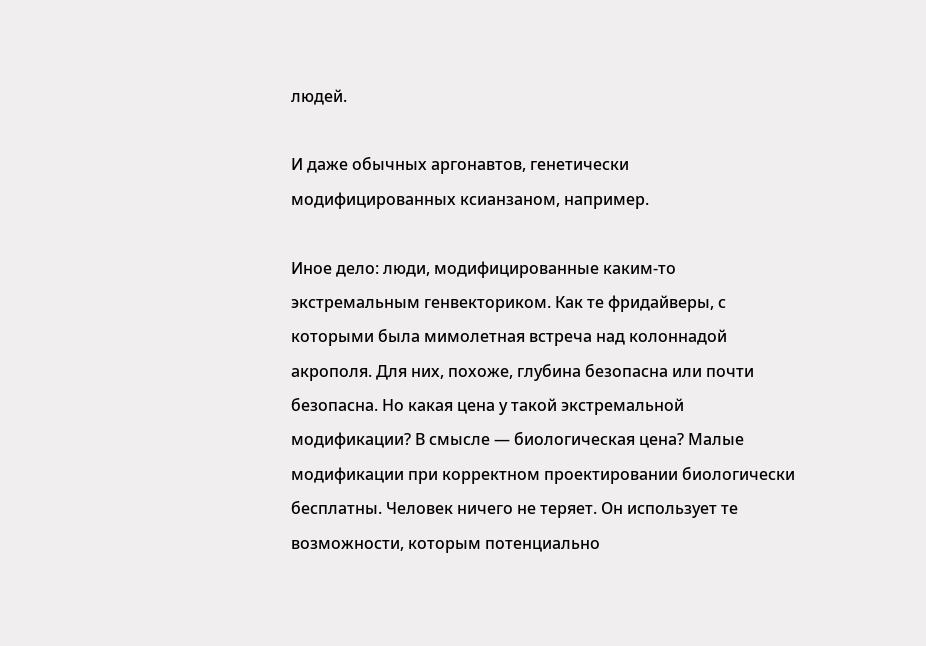людей.

И даже обычных аргонавтов, генетически модифицированных ксианзаном, например.

Иное дело: люди, модифицированные каким-то экстремальным генвекториком. Как те фридайверы, с которыми была мимолетная встреча над колоннадой акрополя. Для них, похоже, глубина безопасна или почти безопасна. Но какая цена у такой экстремальной модификации? В смысле — биологическая цена? Малые модификации при корректном проектировании биологически бесплатны. Человек ничего не теряет. Он использует те возможности, которым потенциально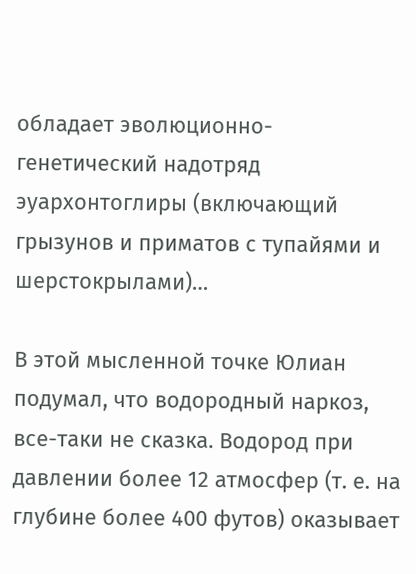обладает эволюционно-генетический надотряд эуархонтоглиры (включающий грызунов и приматов с тупайями и шерстокрылами)…

В этой мысленной точке Юлиан подумал, что водородный наркоз, все-таки не сказка. Водород при давлении более 12 атмосфер (т. е. на глубине более 400 футов) оказывает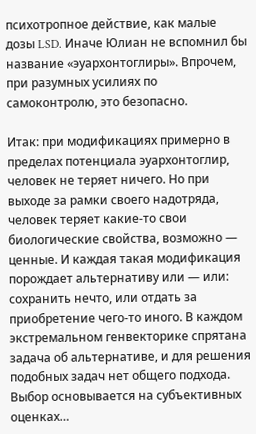психотропное действие, как малые дозы LSD. Иначе Юлиан не вспомнил бы название «эуархонтоглиры». Впрочем, при разумных усилиях по самоконтролю, это безопасно.

Итак: при модификациях примерно в пределах потенциала эуархонтоглир, человек не теряет ничего. Но при выходе за рамки своего надотряда, человек теряет какие-то свои биологические свойства, возможно — ценные. И каждая такая модификация порождает альтернативу или — или: сохранить нечто, или отдать за приобретение чего-то иного. В каждом экстремальном генвекторике спрятана задача об альтернативе, и для решения подобных задач нет общего подхода. Выбор основывается на субъективных оценках…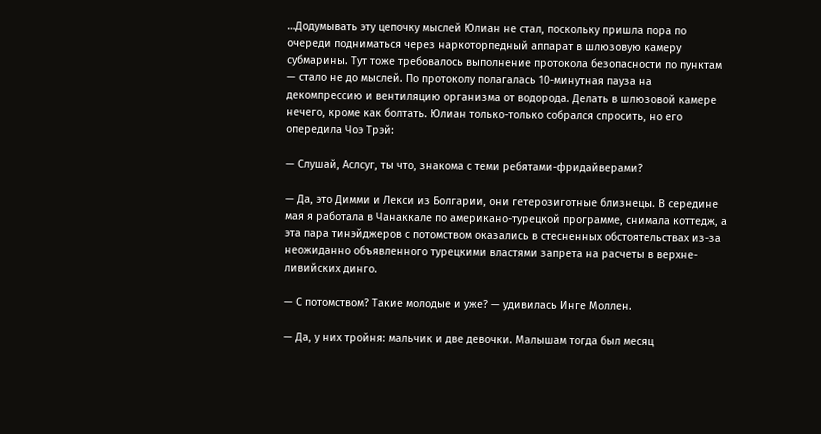…Додумывать эту цепочку мыслей Юлиан не стал, поскольку пришла пора по очереди подниматься через наркоторпедный аппарат в шлюзовую камеру субмарины. Тут тоже требовалось выполнение протокола безопасности по пунктам — стало не до мыслей. По протоколу полагалась 10-минутная пауза на декомпрессию и вентиляцию организма от водорода. Делать в шлюзовой камере нечего, кроме как болтать. Юлиан только-только собрался спросить, но его опередила Чоэ Трэй:

— Слушай, Аслсуг, ты что, знакома с теми ребятами-фридайверами?

— Да, это Димми и Лекси из Болгарии, они гетерозиготные близнецы. В середине мая я работала в Чанаккале по американо-турецкой программе, снимала коттедж, а эта пара тинэйджеров с потомством оказались в стесненных обстоятельствах из-за неожиданно объявленного турецкими властями запрета на расчеты в верхне-ливийских динго.

— С потомством? Такие молодые и уже? — удивилась Инге Моллен.

— Да, у них тройня: мальчик и две девочки. Малышам тогда был месяц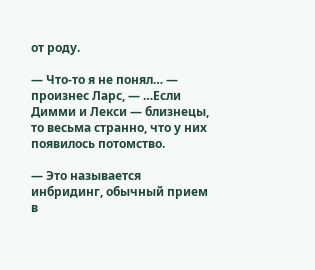от роду.

— Что-то я не понял… — произнес Ларс, — …Если Димми и Лекси — близнецы, то весьма странно, что у них появилось потомство.

— Это называется инбридинг, обычный прием в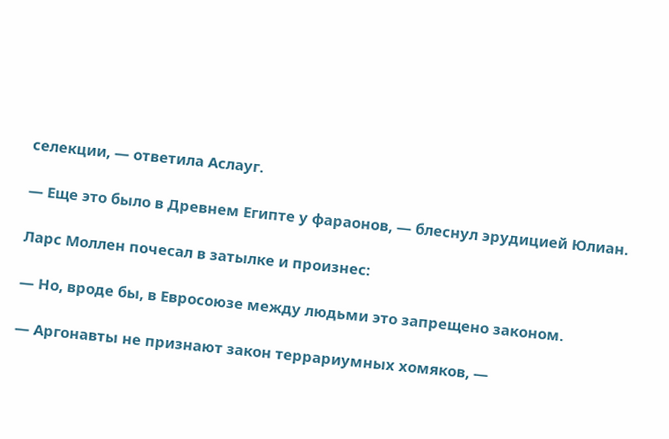селекции, — ответила Аслауг.

— Еще это было в Древнем Египте у фараонов, — блеснул эрудицией Юлиан.

Ларс Моллен почесал в затылке и произнес:

— Но, вроде бы, в Евросоюзе между людьми это запрещено законом.

— Аргонавты не признают закон террариумных хомяков, —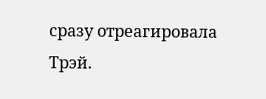сразу отреагировала Трэй.